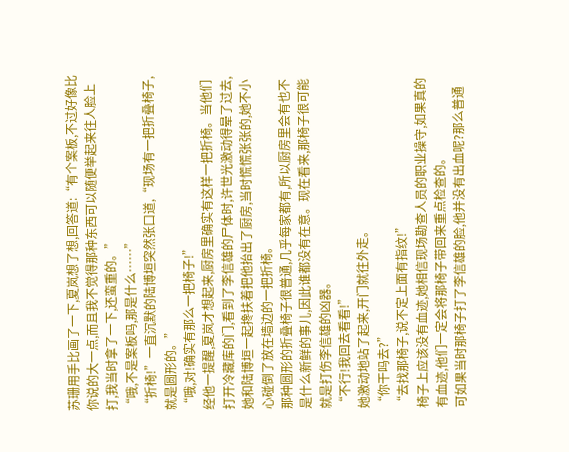苏珊用手比画了一下,夏岚想了想,回答道:“有个案板,不过好像比你说的大一点,而且我不觉得那种东西可以随便举起来往人脸上打,我当时拿了一下,还蛮重的。”
“哦,不是案板吗,那是什么……”
“折椅!”一直沉默的陆博垣突然张口道,“现场有一把折叠椅子,就是圆形的。”
“哦,对!确实有那么一把椅子!”
经他一提醒,夏岚才想起来,厨房里确实有这样一把折椅。当他们打开冷藏库的门,看到了李信雄的尸体时,许世光激动得晕了过去,她和陆博垣一起搀扶着把他抬出了厨房,当时慌慌张张的,她不小心碰倒了放在墙边的一把折椅。
那种圆形的折叠椅子很普通,几乎每家都有,所以厨房里会有也不是什么新鲜的事儿,因此谁都没有在意。现在看来,那椅子很可能就是打伤李信雄的凶器。
“不行!我回去看看!”
她激动地站了起来,开门就往外走。
“你干吗去?”
“去找那椅子,说不定上面有指纹!”
椅子上应该没有血迹,她相信现场勘查人员的职业操守,如果真的有血迹,他们一定会将那椅子带回来重点检查的。
可如果当时那椅子打了李信雄的脸,他并没有出血呢?那么普通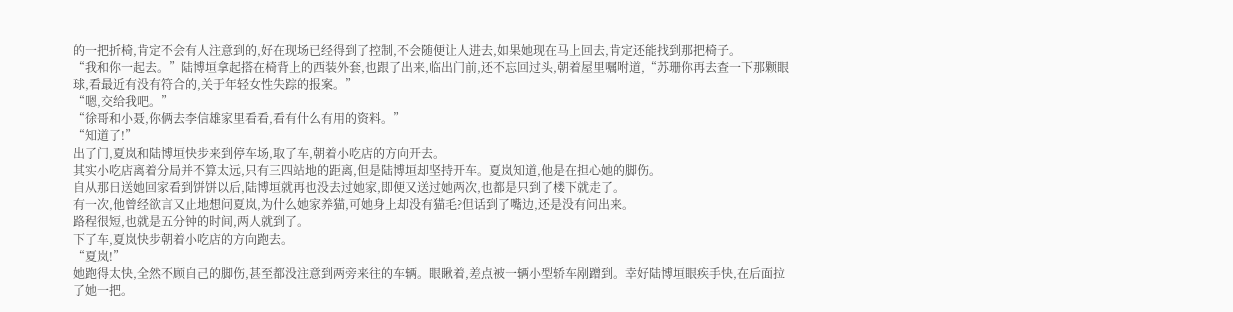的一把折椅,肯定不会有人注意到的,好在现场已经得到了控制,不会随便让人进去,如果她现在马上回去,肯定还能找到那把椅子。
“我和你一起去。”陆博垣拿起搭在椅背上的西装外套,也跟了出来,临出门前,还不忘回过头,朝着屋里嘱咐道,“苏珊你再去查一下那颗眼球,看最近有没有符合的,关于年轻女性失踪的报案。”
“嗯,交给我吧。”
“徐哥和小聂,你俩去李信雄家里看看,看有什么有用的资料。”
“知道了!”
出了门,夏岚和陆博垣快步来到停车场,取了车,朝着小吃店的方向开去。
其实小吃店离着分局并不算太远,只有三四站地的距离,但是陆博垣却坚持开车。夏岚知道,他是在担心她的脚伤。
自从那日送她回家看到饼饼以后,陆博垣就再也没去过她家,即便又送过她两次,也都是只到了楼下就走了。
有一次,他曾经欲言又止地想问夏岚,为什么她家养猫,可她身上却没有猫毛?但话到了嘴边,还是没有问出来。
路程很短,也就是五分钟的时间,两人就到了。
下了车,夏岚快步朝着小吃店的方向跑去。
“夏岚!”
她跑得太快,全然不顾自己的脚伤,甚至都没注意到两旁来往的车辆。眼瞅着,差点被一辆小型轿车剐蹭到。幸好陆博垣眼疾手快,在后面拉了她一把。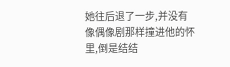她往后退了一步,并没有像偶像剧那样撞进他的怀里,倒是结结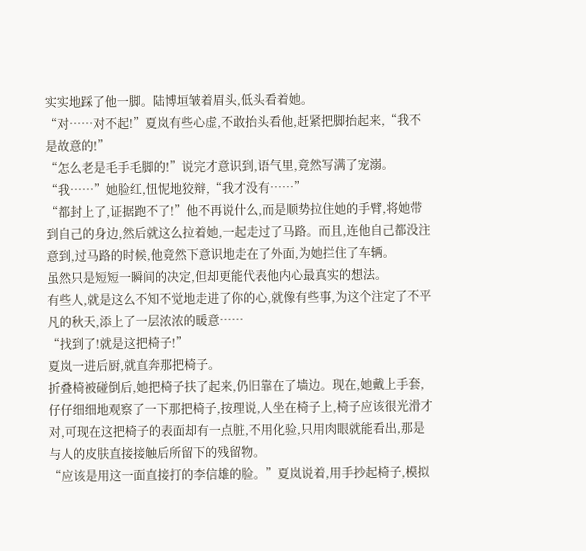实实地踩了他一脚。陆博垣皱着眉头,低头看着她。
“对……对不起!”夏岚有些心虚,不敢抬头看他,赶紧把脚抬起来,“我不是故意的!”
“怎么老是毛手毛脚的!”说完才意识到,语气里,竟然写满了宠溺。
“我……”她脸红,忸怩地狡辩,“我才没有……”
“都封上了,证据跑不了!”他不再说什么,而是顺势拉住她的手臂,将她带到自己的身边,然后就这么拉着她,一起走过了马路。而且,连他自己都没注意到,过马路的时候,他竟然下意识地走在了外面,为她拦住了车辆。
虽然只是短短一瞬间的决定,但却更能代表他内心最真实的想法。
有些人,就是这么不知不觉地走进了你的心,就像有些事,为这个注定了不平凡的秋天,添上了一层浓浓的暖意……
“找到了!就是这把椅子!”
夏岚一进后厨,就直奔那把椅子。
折叠椅被碰倒后,她把椅子扶了起来,仍旧靠在了墙边。现在,她戴上手套,仔仔细细地观察了一下那把椅子,按理说,人坐在椅子上,椅子应该很光滑才对,可现在这把椅子的表面却有一点脏,不用化验,只用肉眼就能看出,那是与人的皮肤直接接触后所留下的残留物。
“应该是用这一面直接打的李信雄的脸。”夏岚说着,用手抄起椅子,模拟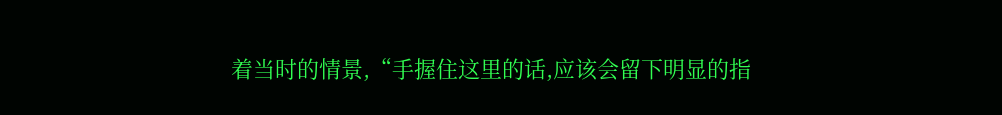着当时的情景,“手握住这里的话,应该会留下明显的指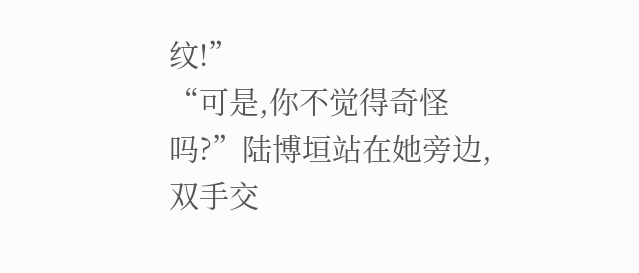纹!”
“可是,你不觉得奇怪吗?”陆博垣站在她旁边,双手交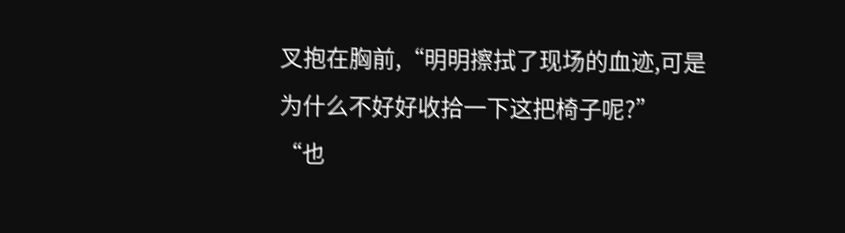叉抱在胸前,“明明擦拭了现场的血迹,可是为什么不好好收拾一下这把椅子呢?”
“也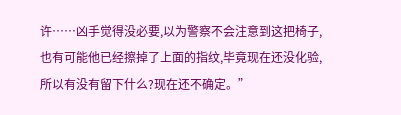许……凶手觉得没必要,以为警察不会注意到这把椅子,也有可能他已经擦掉了上面的指纹,毕竟现在还没化验,所以有没有留下什么?现在还不确定。”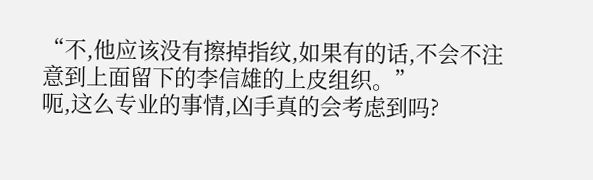“不,他应该没有擦掉指纹,如果有的话,不会不注意到上面留下的李信雄的上皮组织。”
呃,这么专业的事情,凶手真的会考虑到吗?